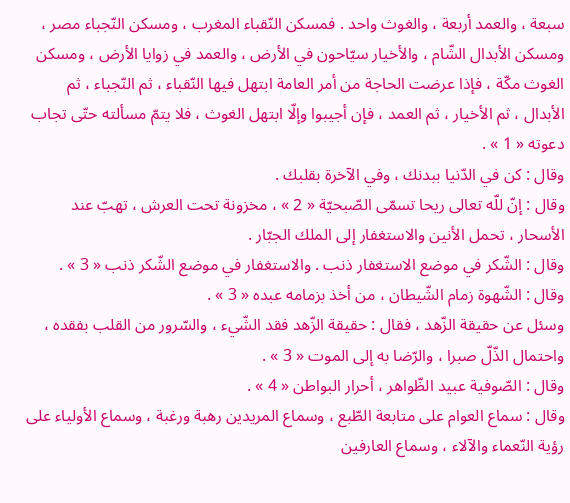سبعة ، والعمد أربعة ، والغوث واحد . فمسكن النّقباء المغرب ، ومسكن النّجباء مصر ، ومسكن الأبدال الشّام ، والأخيار سيّاحون في الأرض ، والعمد في زوايا الأرض ، ومسكن الغوث مكّة ، فإذا عرضت الحاجة من أمر العامة ابتهل فيها النّقباء ، ثم النّجباء ، ثم الأبدال ، ثم الأخيار ، ثم العمد ، فإن أجيبوا وإلّا ابتهل الغوث ، فلا يتمّ مسألته حتّى تجاب دعوته « 1 » .
وقال : كن في الدّنيا ببدنك ، وفي الآخرة بقلبك .
وقال : إنّ للّه تعالى ريحا تسمّى الصّبحيّة « 2 » ، مخزونة تحت العرش ، تهبّ عند الأسحار ، تحمل الأنين والاستغفار إلى الملك الجبّار .
وقال : الشّكر في موضع الاستغفار ذنب . والاستغفار في موضع الشّكر ذنب « 3 » .
وقال : الشّهوة زمام الشّيطان ، من أخذ بزمامه عبده « 3 » .
وسئل عن حقيقة الزّهد ، فقال : حقيقة الزّهد فقد الشّيء ، والسّرور من القلب بفقده ، واحتمال الذّلّ صبرا ، والرّضا به إلى الموت « 3 » .
وقال : الصّوفية عبيد الظّواهر ، أحرار البواطن « 4 » .
وقال : سماع العوام على متابعة الطّبع ، وسماع المريدين رهبة ورغبة ، وسماع الأولياء على رؤية النّعماء والآلاء ، وسماع العارفين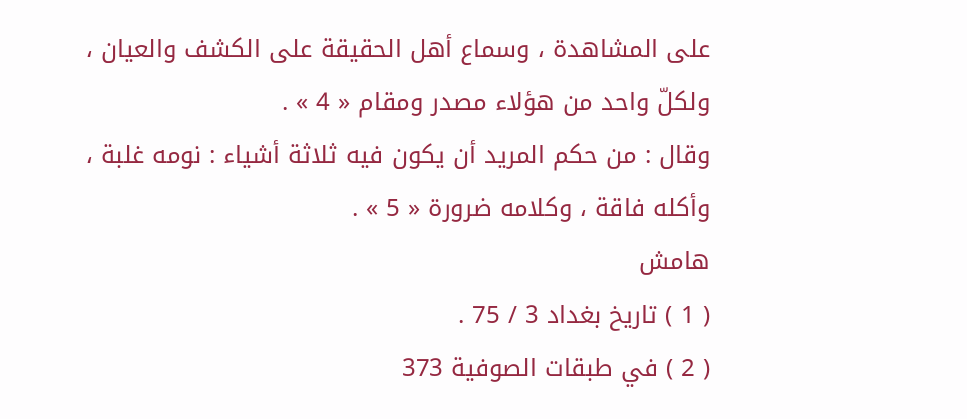على المشاهدة ، وسماع أهل الحقيقة على الكشف والعيان ، ولكلّ واحد من هؤلاء مصدر ومقام « 4 » .
وقال : من حكم المريد أن يكون فيه ثلاثة أشياء : نومه غلبة ، وأكله فاقة ، وكلامه ضرورة « 5 » .
هامش
( 1 ) تاريخ بغداد 3 / 75 .
( 2 ) في طبقات الصوفية 373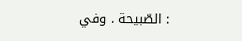: الصّبيحة . وفي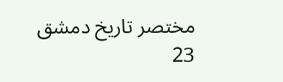مختصر تاريخ دمشق 23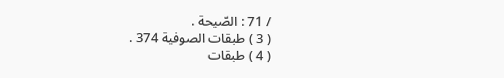/ 71 : الصّيحة .
( 3 ) طبقات الصوفية 374 .
( 4 ) طبقات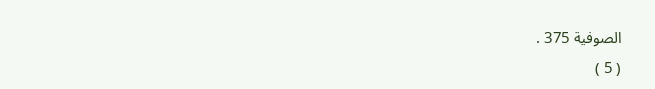الصوفية 375 .
( 5 )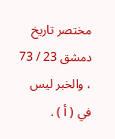مختصر تاريخ دمشق 23 / 73 ، والخبر ليس في ( أ ) .